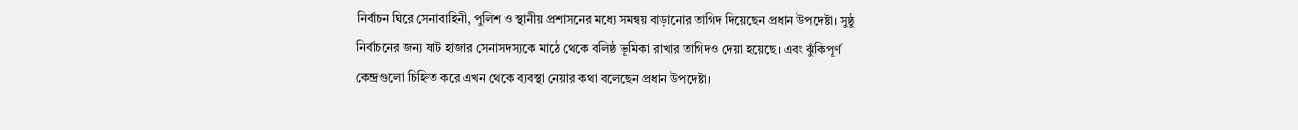নির্বাচন ঘিরে সেনাবাহিনী, পুলিশ ও স্থানীয় প্রশাসনের মধ্যে সমন্বয় বাড়ানোর তাগিদ দিয়েছেন প্রধান উপদেষ্টা। সুষ্ঠু নির্বাচনের জন্য ষাট হাজার সেনাসদস্যকে মাঠে থেকে বলিষ্ঠ ভূমিকা রাখার তাগিদও দেয়া হয়েছে। এবং ঝুঁকিপূর্ণ কেন্দ্রগুলো চিহ্নিত করে এখন থেকে ব্যবস্থা নেয়ার কথা বলেছেন প্রধান উপদেষ্টা।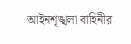আইনশৃঙ্খলা বাহিনীর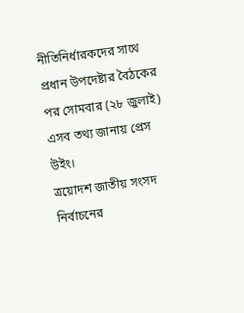নীতিনির্ধারকদের সাথে প্রধান উপদেষ্টার বৈঠকের পর সোমবার (২৮ জুলাই) এসব তথ্য জানায় প্রেস উইং।
ত্রয়োদশ জাতীয় সংসদ নির্বাচনের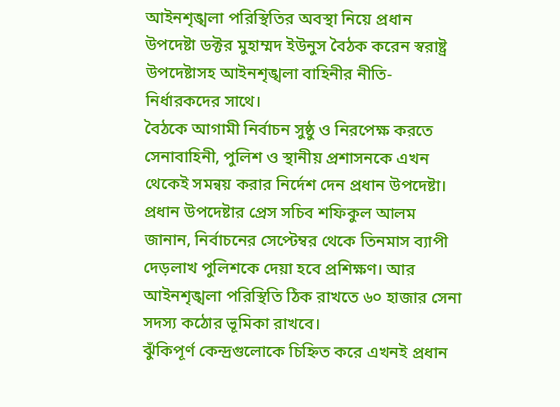আইনশৃঙ্খলা পরিস্থিতির অবস্থা নিয়ে প্রধান উপদেষ্টা ডক্টর মুহাম্মদ ইউনুস বৈঠক করেন স্বরাষ্ট্র উপদেষ্টাসহ আইনশৃঙ্খলা বাহিনীর নীতি-নির্ধারকদের সাথে।
বৈঠকে আগামী নির্বাচন সুষ্ঠু ও নিরপেক্ষ করতে সেনাবাহিনী, পুলিশ ও স্থানীয় প্রশাসনকে এখন থেকেই সমন্বয় করার নির্দেশ দেন প্রধান উপদেষ্টা।
প্রধান উপদেষ্টার প্রেস সচিব শফিকুল আলম জানান, নির্বাচনের সেপ্টেম্বর থেকে তিনমাস ব্যাপী দেড়লাখ পুলিশকে দেয়া হবে প্রশিক্ষণ। আর আইনশৃঙ্খলা পরিস্থিতি ঠিক রাখতে ৬০ হাজার সেনা সদস্য কঠোর ভূমিকা রাখবে।
ঝুঁকিপূর্ণ কেন্দ্রগুলোকে চিহ্নিত করে এখনই প্রধান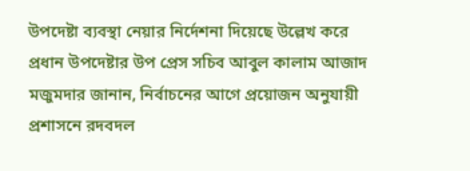উপদেষ্টা ব্যবস্থা নেয়ার নির্দেশনা দিয়েছে উল্লেখ করে প্রধান উপদেষ্টার উপ প্রেস সচিব আবুল কালাম আজাদ মজুমদার জানান, নির্বাচনের আগে প্রয়োজন অনুযায়ী প্রশাসনে রদবদল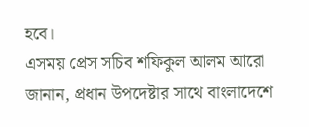হবে।
এসময় প্রেস সচিব শফিকুল আলম আরো জানান, প্রধান উপদেষ্টার সাথে বাংলাদেশে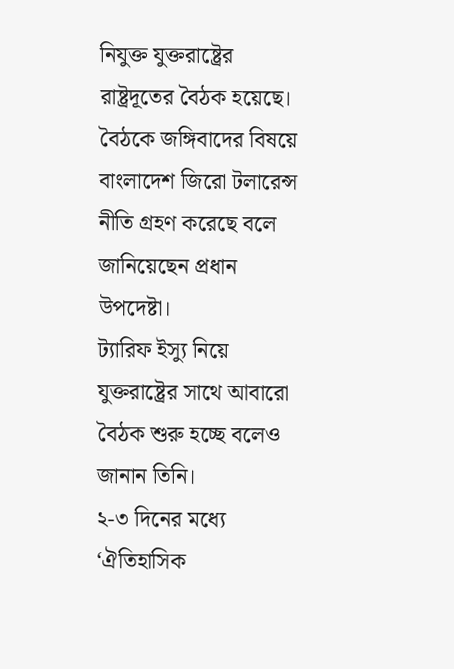নিযুক্ত যুক্তরাষ্ট্রের রাষ্ট্রদূতের বৈঠক হয়েছে। বৈঠকে জঙ্গিবাদের বিষয়ে বাংলাদেশ জিরো টলারেন্স নীতি গ্রহণ করেছে বলে জানিয়েছেন প্রধান উপদেষ্টা।
ট্যারিফ ইস্যু নিয়ে যুক্তরাষ্ট্রের সাথে আবারো বৈঠক শুরু হচ্ছে বলেও জানান তিনি।
২-৩ দিনের মধ্যে ‘ঐতিহাসিক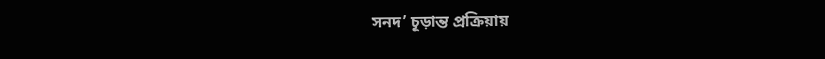সনদ’ চূড়ান্ত প্রক্রিয়ায়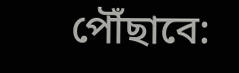পৌঁছাবে: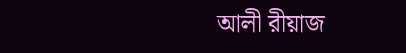আলী রীয়াজ